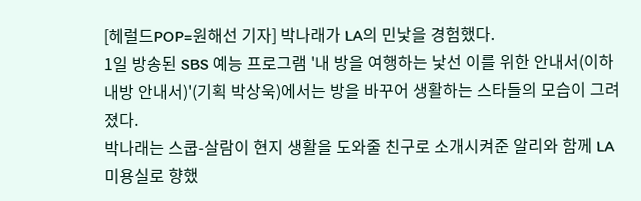[헤럴드POP=원해선 기자] 박나래가 LA의 민낯을 경험했다.
1일 방송된 SBS 예능 프로그램 '내 방을 여행하는 낯선 이를 위한 안내서(이하 내방 안내서)'(기획 박상욱)에서는 방을 바꾸어 생활하는 스타들의 모습이 그려졌다.
박나래는 스쿱-살람이 현지 생활을 도와줄 친구로 소개시켜준 알리와 함께 LA 미용실로 향했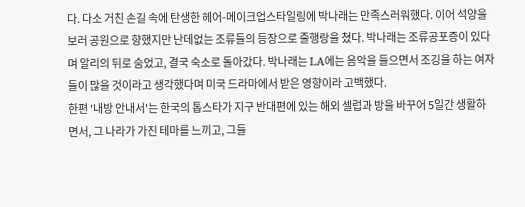다. 다소 거친 손길 속에 탄생한 헤어-메이크업스타일링에 박나래는 만족스러워했다. 이어 석양을 보러 공원으로 향했지만 난데없는 조류들의 등장으로 줄행랑을 쳤다. 박나래는 조류공포증이 있다며 알리의 뒤로 숨었고, 결국 숙소로 돌아갔다. 박나래는 LA에는 음악을 들으면서 조깅을 하는 여자들이 많을 것이라고 생각했다며 미국 드라마에서 받은 영향이라 고백했다.
한편 '내방 안내서'는 한국의 톱스타가 지구 반대편에 있는 해외 셀럽과 방을 바꾸어 5일간 생활하면서, 그 나라가 가진 테마를 느끼고, 그들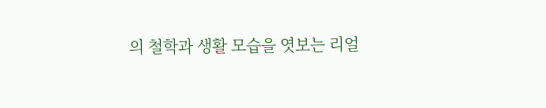의 철학과 생활 모습을 엿보는 리얼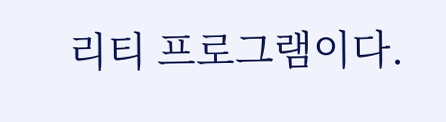리티 프로그램이다.